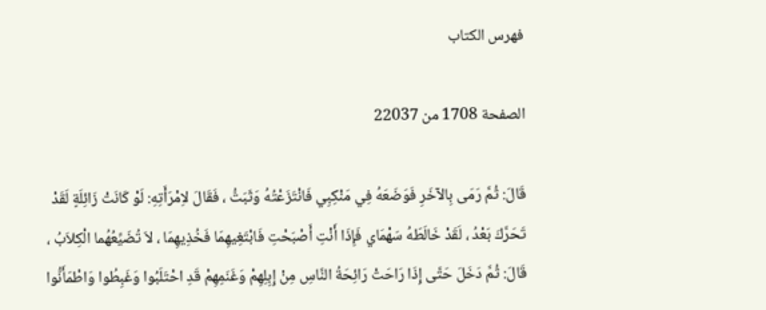فهرس الكتاب

الصفحة 1708 من 22037

قَالَ: ثُمَّ رَمَى بِالآخَرِ فَوَضَعَهُ فِي مَنْكِبِي فَانْتَزَعْتُهُ وَثَبَتُّ ، فَقَالَ لاِمْرَأَتِهِ: لَوْ كَانَتْ زَائِلَةٍ لَقَدْ تَحَرَّكَ بَعْدُ ، لَقَدْ خَالَطَهُ سَهْمَاي فَإِذَا أَنْتِ أَصْبَحْتِ فَابْتَغِيهِمَا فَخُذِيهِمَا ، لاَ تُضَيِّعُهُما الْكِلاَبُ ، قَالَ: ثُمَّ دَخَلَ حَتَّى إِذَا رَاحَتْ رَائِحَةُ النَّاسِ مِنْ إِبِلِهِمْ وَغَنَمِهِمْ قَدِ احْتَلَبُوا وَغَبِطُوا وَاطْمَأَنُّوا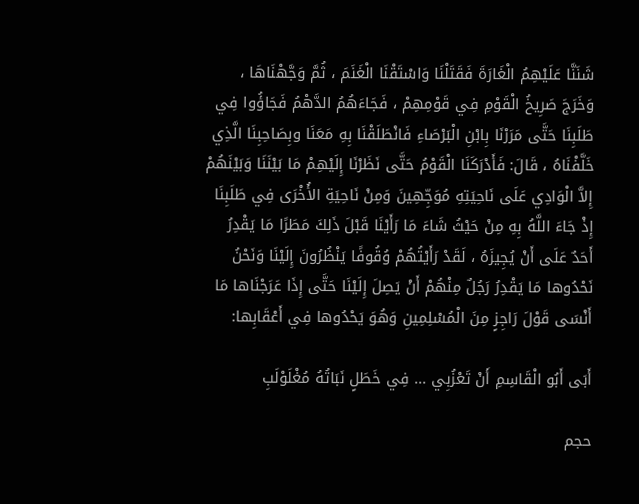شَنَنَّا عَلَيْهِمُ الْغَارَةَ فَقَتَلْنَا وَاسْتَقْنَا الْغَنَمَ ، ثُمَّ وَجَّهْنَاهَا ، وَخَرَجَ صَرِيخُ الْقَوْمِ فِي قَوْمِهِمْ ، فَجَاءَهُمُ الدَّهْمُ فَجَاؤُوا فِي طَلَبِنَا حَتَّى مَرَرْنَا بِابْنِ الْبَرْصَاءِ فَانْطَلَقْنَا بِهِ مَعَنَا وبِصَاحِبِنَا الَّذِي خَلَّفْنَاهُ ، قَالَ: فَأَدْرَكَنَا الْقَوْمُ حَتَّى نَظَرْنَا إِلَيْهِمْ مَا بَيْنَنَا وَبَيْنَهُمْ إِلاَّ الْوَادِي عَلَى نَاحِيَتِهِ مُوَجِّهِينَ وَمِنْ نَاحِيَةِ الأُخْرَى فِي طَلَبِنَا إِذْ جَاءَ اللَّهُ بِهِ مِنْ حَيْثُ شَاءَ مَا رَأَيْنَا قَبْلَ ذَلِكَ مَطَرًا مَا يَقْدِرُ أَحَدٌ عَلَى أَنْ يُجِيزَهُ ، لَقَدْ رَأَيْتُهُمْ وُقُوفًا يَنْظُرُونَ إِلَيْنَا وَنَحْنُ نَحْدُوها مَا يَقْدِرُ رَجُلٌ مِنْهُمْ أَنْ يَصِلَ إِلَيْنَا حَتَّى إِذَا عَرَجْنَاها مَا أَنْسَى قَوْلَ رَاجِزٍ مِنَ الْمُسْلِمِينِ وَهُوَ يَحْدُوها فِي أَعْقَابِها:

أَبَى أَبُو الْقَاسِمِ أَنْ تَعْزُبِي ... فِي خَطَلٍ نَبَاتُهُ مُغْلَوْلَبِ

حجم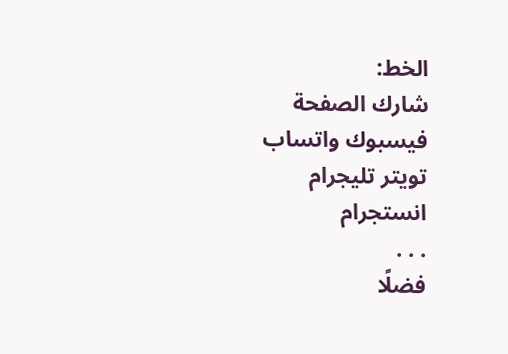الخط:
شارك الصفحة
فيسبوك واتساب تويتر تليجرام انستجرام
. . .
فضلًا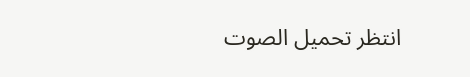انتظر تحميل الصوت